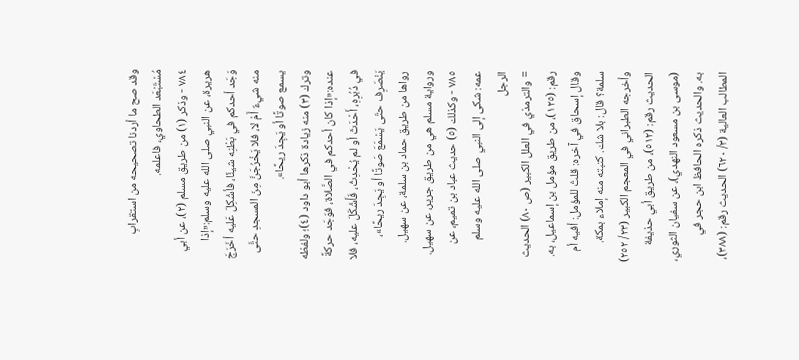وقد صح ما أردنا تصحيحه من استقرابِ مُسْتَبْعَد الطحاوي، فاعلمه.
٧٨٤ - وذكر (١) من طريق مسلم (٢)، عن أبي هريرة، عن النبي صلى الله عليه وسلم:«إذا وَجَد أحدكم في بَطْنِه شيئًا، فأشْكِلَ عَليه أخَرَجَ منه شيءٌ أَمْ لا، فلا يَخْرُجَنَّ مِنَ المسجدِ حتَّى يسمع صوتًا أو يَجِدَ ريحًا».
وترك (٣) منه زيادة ذكرها أبو داود (٤)؛ ولفظه عنده:«إذا كان أحدكم في الصَّلاة، فوَجَد حركةً في دُبُرِهِ، أَحْدَثَ أو لم يُحْدِثُ، فَأَشْكَلَ عليه، فلا يَنْصَرِف حتّى يَسْمَعَ صَوتًا أو يَجِدَ ريحًا»، رواها من طريق حماد بن سلمة، عن سهيل.
ورواية مسلم هي من طريق جرير، عن سهيل.
٧٨٥ - وكذلك (٥) حديث عباد بن تميم، عن عمه: شكى إلى النبي صلى الله عليه وسلم الرجل
= والترمذي في العلل الكبير (ص ٨٠) الحديث رقم: (١٢٥)، من طريق مؤمل بن إسماعيل، به. وقال إسحاق في آخره: قلتُ للمؤمل: أفيه أم سلمة؟ قال: بلا شك. كتبته منه إملاء بمكة. وأخرجه الطبراني في المعجم الكبير (٢٣/ ٢٥٢) الحديث رقم: (٥١٢)، من طريق أبي حذيفة (موسى بن مسعود النهدي)، عن سفيان الثوري، به. والحديث ذكره الحافظ ابن حجر في المطالب العالية (٣/ ٦٢٠) الحديث رقم: (٣٨٨)،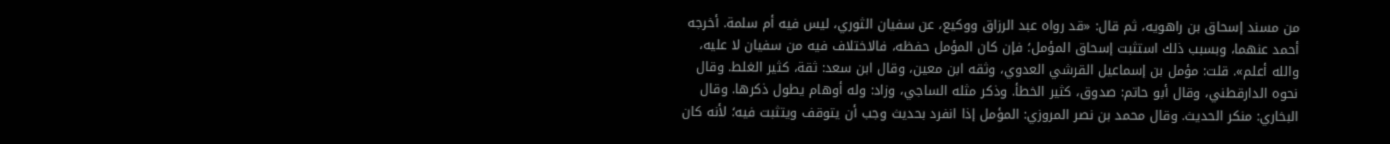من مسند إسحاق بن راهويه، ثم قال: «قد رواه عبد الرزاق ووكيع، عن سفيان الثوري، ليس فيه أم سلمة. أخرجه أحمد عنهما، وبسبب ذلك استثبت إسحاق المؤمل؛ فإن كان المؤمل حفظه، فالاختلاف فيه من سفيان لا عليه، والله أعلم». قلت: مؤمل بن إسماعيل القرشي العدوي، وثقه ابن معين، وقال ابن سعد: ثقة، كثير الغلط. وقال نحوه الدارقطني، وقال أبو حاتم: صدوق، كثير الخطأ. وذكر مثله الساجي، وزاد: وله أوهام يطول ذكرها. وقال البخاري: منكر الحديث. وقال محمد بن نصر المروزي: المؤمل إذا انفرد بحديث وجب أن يتوقف ويتثبت فيه؛ لأنه كان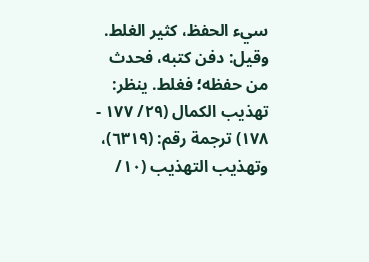سيء الحفظ، كثير الغلط. وقيل: دفن كتبه، فحدث من حفظه؛ فغلط. ينظر: تهذيب الكمال (٢٩/ ١٧٧ - ١٧٨) ترجمة رقم: (٦٣١٩)، وتهذيب التهذيب (١٠/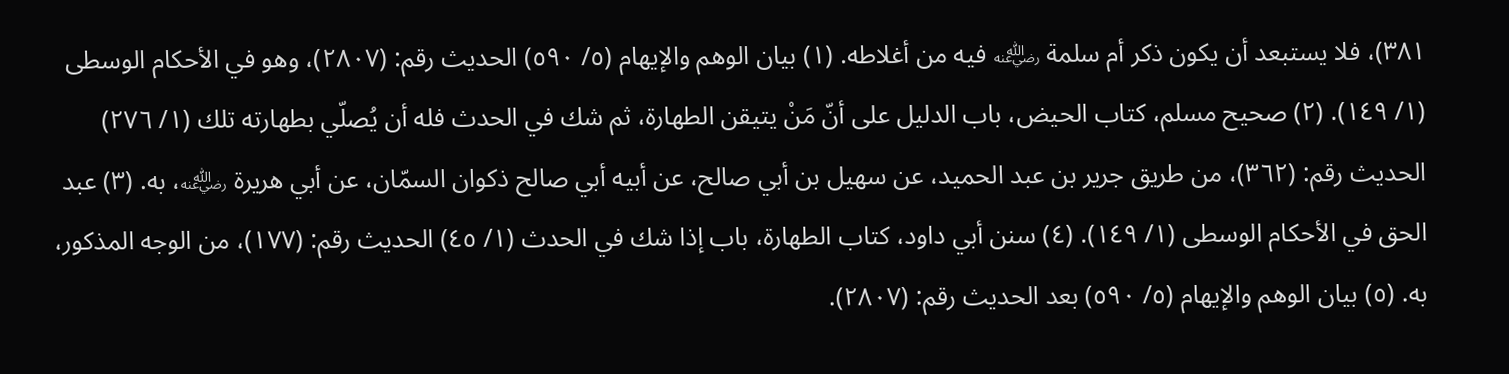٣٨١)، فلا يستبعد أن يكون ذكر أم سلمة ﵁ فيه من أغلاطه. (١) بيان الوهم والإيهام (٥/ ٥٩٠) الحديث رقم: (٢٨٠٧)، وهو في الأحكام الوسطى (١/ ١٤٩). (٢) صحيح مسلم، كتاب الحيض، باب الدليل على أنّ مَنْ يتيقن الطهارة، ثم شك في الحدث فله أن يُصلّي بطهارته تلك (١/ ٢٧٦) الحديث رقم: (٣٦٢)، من طريق جرير بن عبد الحميد، عن سهيل بن أبي صالح، عن أبيه أبي صالح ذكوان السمّان، عن أبي هريرة ﵁، به. (٣) عبد الحق في الأحكام الوسطى (١/ ١٤٩). (٤) سنن أبي داود، كتاب الطهارة، باب إذا شك في الحدث (١/ ٤٥) الحديث رقم: (١٧٧)، من الوجه المذكور، به. (٥) بيان الوهم والإيهام (٥/ ٥٩٠) بعد الحديث رقم: (٢٨٠٧).